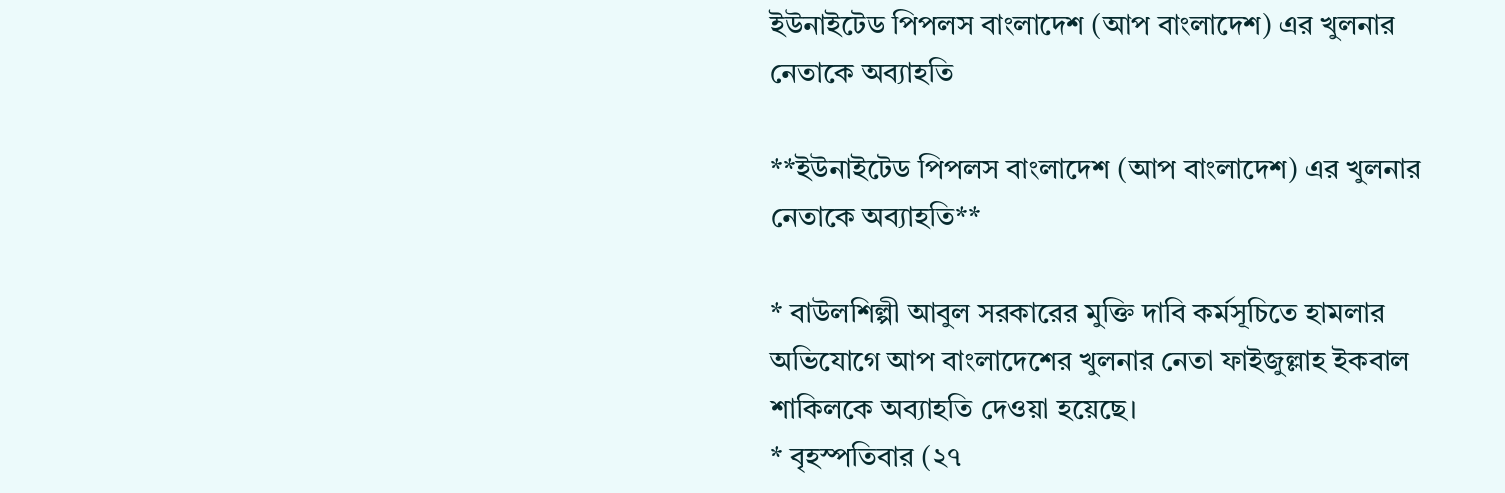ইউনাইটেড পিপলস বাংলাদেশ (আপ বাংলাদেশ) এর খুলনার নেতাকে অব্যাহতি

**ইউনাইটেড পিপলস বাংলাদেশ (আপ বাংলাদেশ) এর খুলনার নেতাকে অব্যাহতি**

* বাউলশিল্পী আবুল সরকারের মুক্তি দাবি কর্মসূচিতে হামলার অভিযোগে আপ বাংলাদেশের খুলনার নেতা ফাইজুল্লাহ ইকবাল শাকিলকে অব্যাহতি দেওয়া হয়েছে।
* বৃহস্পতিবার (২৭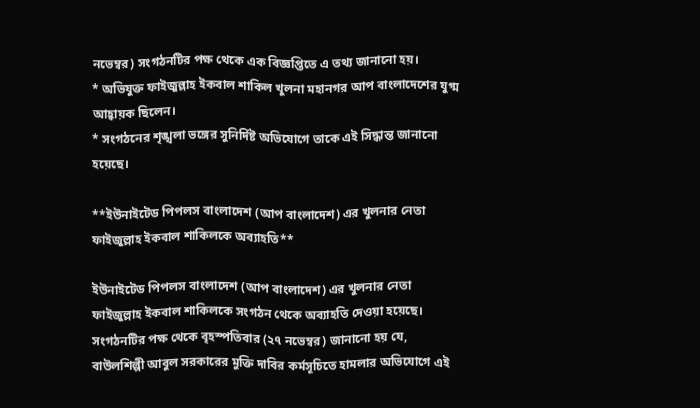নভেম্বর) সংগঠনটির পক্ষ থেকে এক বিজ্ঞপ্তিতে এ তথ্য জানানো হয়।
* অভিযুক্ত ফাইজুল্লাহ ইকবাল শাকিল খুলনা মহানগর আপ বাংলাদেশের যুগ্ম আহ্বায়ক ছিলেন।
* সংগঠনের শৃঙ্খলা ভঙ্গের সুনির্দিষ্ট অভিযোগে তাকে এই সিদ্ধান্ত জানানো হয়েছে।

**ইউনাইটেড পিপলস বাংলাদেশ (আপ বাংলাদেশ) এর খুলনার নেতা ফাইজুল্লাহ ইকবাল শাকিলকে অব্যাহতি**

ইউনাইটেড পিপলস বাংলাদেশ (আপ বাংলাদেশ) এর খুলনার নেতা ফাইজুল্লাহ ইকবাল শাকিলকে সংগঠন থেকে অব্যাহতি দেওয়া হয়েছে। সংগঠনটির পক্ষ থেকে বৃহস্পতিবার (২৭ নভেম্বর) জানানো হয় যে, বাউলশিল্পী আবুল সরকারের মুক্তি দাবির কর্মসূচিতে হামলার অভিযোগে এই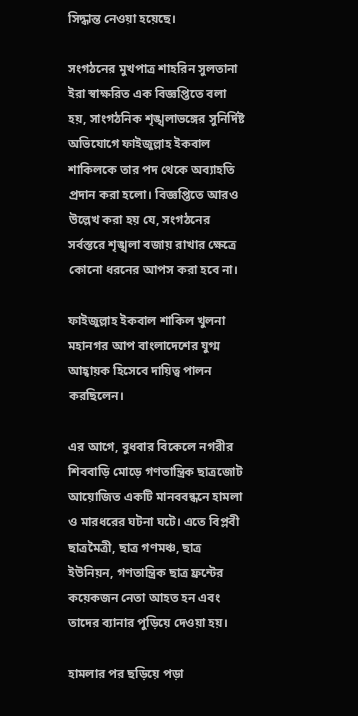সিদ্ধান্ত নেওয়া হয়েছে।

সংগঠনের মুখপাত্র শাহরিন সুলতানা ইরা স্বাক্ষরিত এক বিজ্ঞপ্তিতে বলা হয়, সাংগঠনিক শৃঙ্খলাভঙ্গের সুনির্দিষ্ট অভিযোগে ফাইজুল্লাহ ইকবাল শাকিলকে তার পদ থেকে অব্যাহতি প্রদান করা হলো। বিজ্ঞপ্তিতে আরও উল্লেখ করা হয় যে, সংগঠনের সর্বস্তরে শৃঙ্খলা বজায় রাখার ক্ষেত্রে কোনো ধরনের আপস করা হবে না।

ফাইজুল্লাহ ইকবাল শাকিল খুলনা মহানগর আপ বাংলাদেশের যুগ্ম আহ্বায়ক হিসেবে দায়িত্ব পালন করছিলেন।

এর আগে, বুধবার বিকেলে নগরীর শিববাড়ি মোড়ে গণতান্ত্রিক ছাত্রজোট আয়োজিত একটি মানববন্ধনে হামলা ও মারধরের ঘটনা ঘটে। এতে বিপ্লবী ছাত্রমৈত্রী, ছাত্র গণমঞ্চ, ছাত্র ইউনিয়ন, গণতান্ত্রিক ছাত্র ফ্রন্টের কয়েকজন নেতা আহত হন এবং তাদের ব্যানার পুড়িয়ে দেওয়া হয়।

হামলার পর ছড়িয়ে পড়া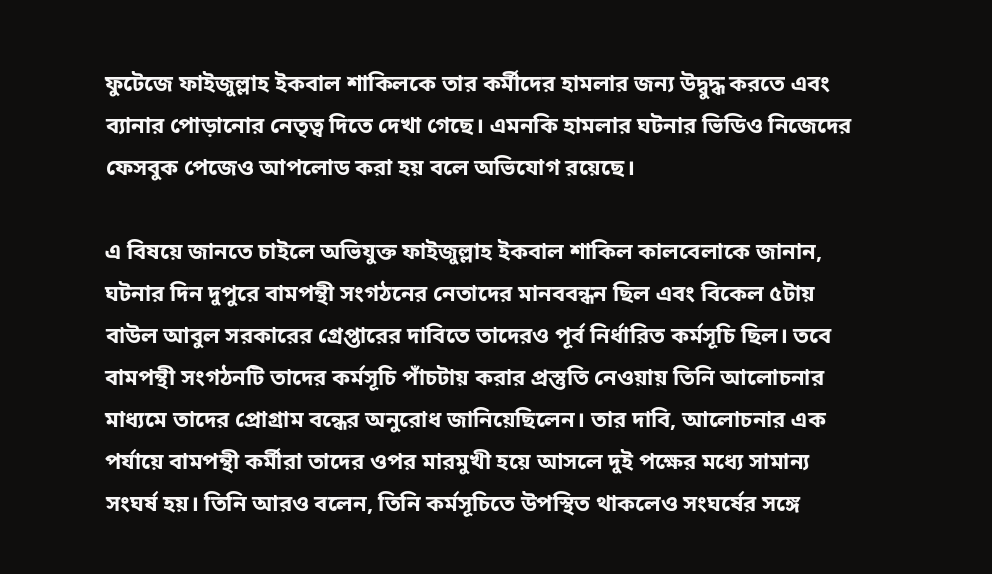ফুটেজে ফাইজুল্লাহ ইকবাল শাকিলকে তার কর্মীদের হামলার জন্য উদ্বুদ্ধ করতে এবং ব্যানার পোড়ানোর নেতৃত্ব দিতে দেখা গেছে। এমনকি হামলার ঘটনার ভিডিও নিজেদের ফেসবুক পেজেও আপলোড করা হয় বলে অভিযোগ রয়েছে।

এ বিষয়ে জানতে চাইলে অভিযুক্ত ফাইজুল্লাহ ইকবাল শাকিল কালবেলাকে জানান, ঘটনার দিন দুপুরে বামপন্থী সংগঠনের নেতাদের মানববন্ধন ছিল এবং বিকেল ৫টায় বাউল আবুল সরকারের গ্রেপ্তারের দাবিতে তাদেরও পূর্ব নির্ধারিত কর্মসূচি ছিল। তবে বামপন্থী সংগঠনটি তাদের কর্মসূচি পাঁচটায় করার প্রস্তুতি নেওয়ায় তিনি আলোচনার মাধ্যমে তাদের প্রোগ্রাম বন্ধের অনুরোধ জানিয়েছিলেন। তার দাবি, আলোচনার এক পর্যায়ে বামপন্থী কর্মীরা তাদের ওপর মারমুখী হয়ে আসলে দুই পক্ষের মধ্যে সামান্য সংঘর্ষ হয়। তিনি আরও বলেন, তিনি কর্মসূচিতে উপস্থিত থাকলেও সংঘর্ষের সঙ্গে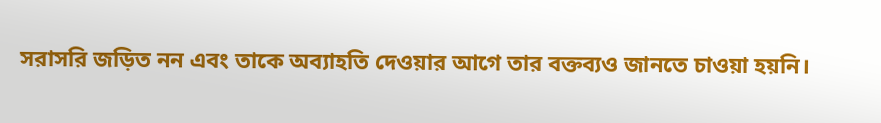সরাসরি জড়িত নন এবং তাকে অব্যাহতি দেওয়ার আগে তার বক্তব্যও জানতে চাওয়া হয়নি।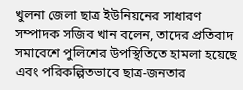খুলনা জেলা ছাত্র ইউনিয়নের সাধারণ সম্পাদক সজিব খান বলেন, তাদের প্রতিবাদ সমাবেশে পুলিশের উপস্থিতিতে হামলা হয়েছে এবং পরিকল্পিতভাবে ছাত্র-জনতার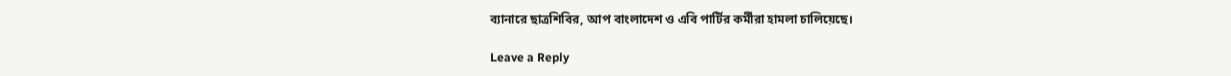ব্যানারে ছাত্রশিবির, আপ বাংলাদেশ ও এবি পার্টির কর্মীরা হামলা চালিয়েছে।

Leave a Reply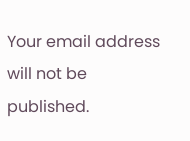Your email address will not be published.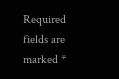Required fields are marked *